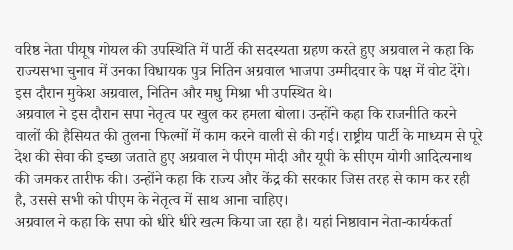वरिष्ठ नेता पीयूष गोयल की उपस्थिति में पार्टी की सदस्यता ग्रहण करते हुए अग्रवाल ने कहा कि राज्यसभा चुनाव में उनका विधायक पुत्र नितिन अग्रवाल भाजपा उम्मीदवार के पक्ष में वोट देंगे। इस दौरान मुकेश अग्रवाल, नितिन और मधु मिश्रा भी उपस्थित थे।
अग्रवाल ने इस दौरान सपा नेतृत्व पर खुल कर हमला बोला। उन्होंने कहा कि राजनीति करने वालों की हैसियत की तुलना फिल्मों में काम करने वाली से की गई। राष्ट्रीय पार्टी के माध्यम से पूरे देश की सेवा की इच्छा जताते हुए अग्रवाल ने पीएम मोदी और यूपी के सीएम योगी आदित्यनाथ की जमकर तारीफ की। उन्होंने कहा कि राज्य और केंद्र की सरकार जिस तरह से काम कर रही है, उससे सभी को पीएम के नेतृत्व में साथ आना चाहिए।
अग्रवाल ने कहा कि सपा को धीरे धीरे खत्म किया जा रहा है। यहां निष्ठावान नेता-कार्यकर्ता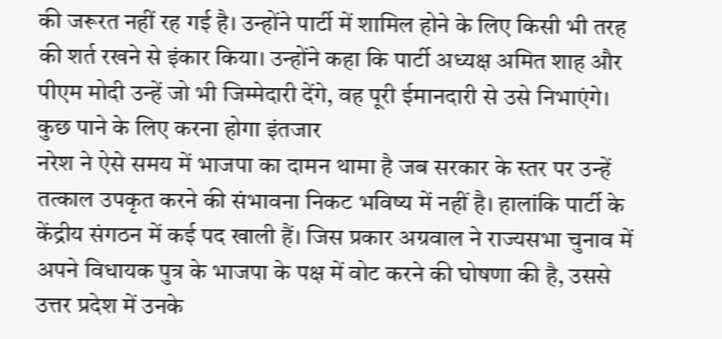की जरूरत नहीं रह गई है। उन्होंने पार्टी में शामिल होने के लिए किसी भी तरह की शर्त रखने से इंकार किया। उन्होंने कहा कि पार्टी अध्यक्ष अमित शाह और पीएम मोदी उन्हें जो भी जिम्मेदारी देंगे, वह पूरी ईमानदारी से उसे निभाएंगे।
कुछ पाने के लिए करना होगा इंतजार
नरेश ने ऐसे समय में भाजपा का दामन थामा है जब सरकार के स्तर पर उन्हें तत्काल उपकृत करने की संभावना निकट भविष्य में नहीं है। हालांकि पार्टी के केंद्रीय संगठन में कई पद खाली हैं। जिस प्रकार अग्रवाल ने राज्यसभा चुनाव में अपने विधायक पुत्र के भाजपा के पक्ष में वोट करने की घोषणा की है, उससे उत्तर प्रदेश में उनके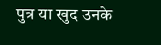पुत्र या खुद उनके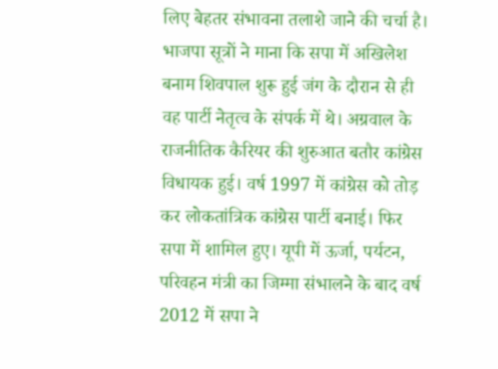लिए बेहतर संभावना तलाशे जाने की चर्चा है।
भाजपा सूत्रों ने माना कि सपा में अखिलेश बनाम शिवपाल शुरू हुई जंग के दौरान से ही वह पार्टी नेतृत्व के संपर्क में थे। अग्रवाल के राजनीतिक कैरियर की शुरुआत बतौर कांग्रेस विधायक हुई। वर्ष 1997 में कांग्रेस को तोड़ कर लोकतांत्रिक कांग्रेस पार्टी बनाई। फिर सपा में शामिल हुए। यूपी में ऊर्जा, पर्यटन, परिवहन मंत्री का जिम्मा संभालने के बाद वर्ष 2012 में सपा ने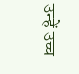उन्हें उच्च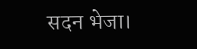सदन भेजा।